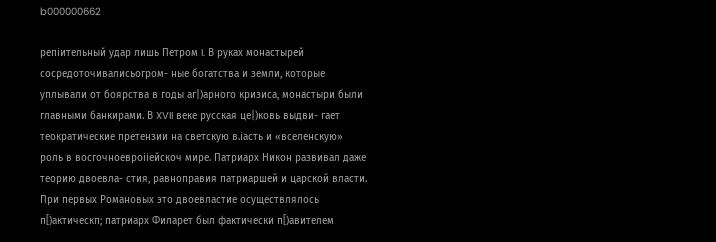b000000662

репіительный удар лишь Петром I. В руках монастырей сосредоточивалисьогром- ные богатства и земли, которые уплывали от боярства в годы аг|)арного кризиса, монастыри были главными банкирами. В XVII веке русская це|)ковь выдви- гает теократические претензии на светскую в.іасть и «вселенскую» роль в восгочноевроііейскоч мире. Патриарх Никон развивал даже теорию двоевла- стия, равноправия патриаршей и царской власти. При первых Романовых это двоевластие осуществлялось п[)актическп; патриарх Филарет был фактически п[)авителем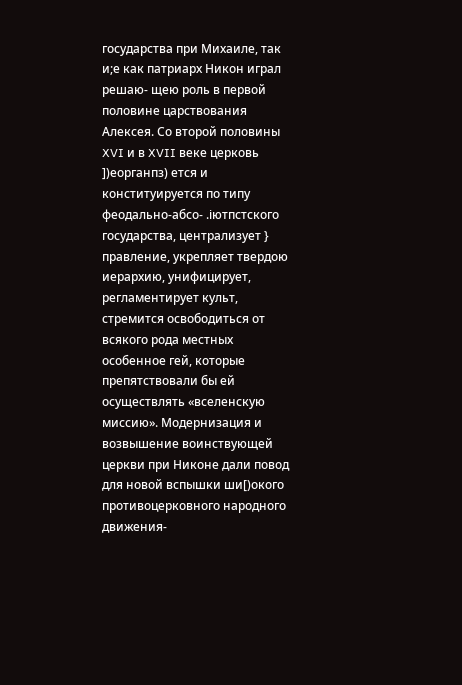государства при Михаиле, так и;е как патриарх Никон играл решаю- щею роль в первой половине царствования Алексея. Со второй половины XVI и в XVII веке церковь ])еорганпз) ется и конституируется по типу феодально-абсо- .іютпстского государства, централизует } правление, укрепляет твердою иерархию, унифицирует, регламентирует культ, стремится освободиться от всякого рода местных особенное гей, которые препятствовали бы ей осуществлять «вселенскую миссию». Модернизация и возвышение воинствующей церкви при Никоне дали повод для новой вспышки ши[)окого противоцерковного народного движения-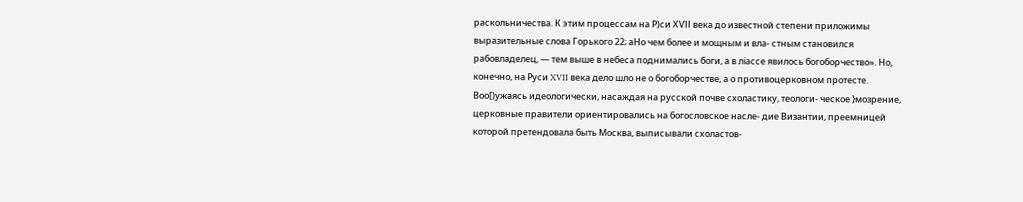раскольничества. К этим процессам на Р)си ХѴІІ века до известной степени приложимы выразительные слова Горького 22; аНо чем более и мощным и вла- стным становился рабовладелец, — тем выше в небеса поднимались боги, а в ліассе явилось богоборчество». Но, конечно, на Руси XVII века дело шло не о богоборчестве, а о противоцерковном протесте. Воо[)ужаясь идеологически, насаждая на русской почве схоластику, теологи- ческое }мозрение, церковные правители ориентировались на богословское насле- дие Византии, преемницей которой претендовала быть Москва, выписывали схоластов-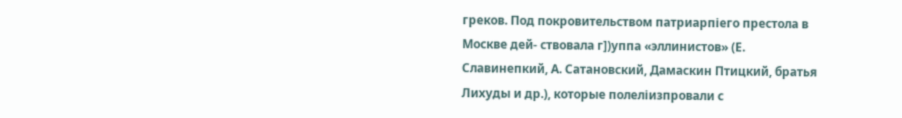греков. Под покровительством патриарпіего престола в Москве дей- ствовала г])уппа «эллинистов» (Е. Славинепкий, А. Сатановский, Дамаскин Птицкий, братья Лихуды и др.), которые полеліизпровали с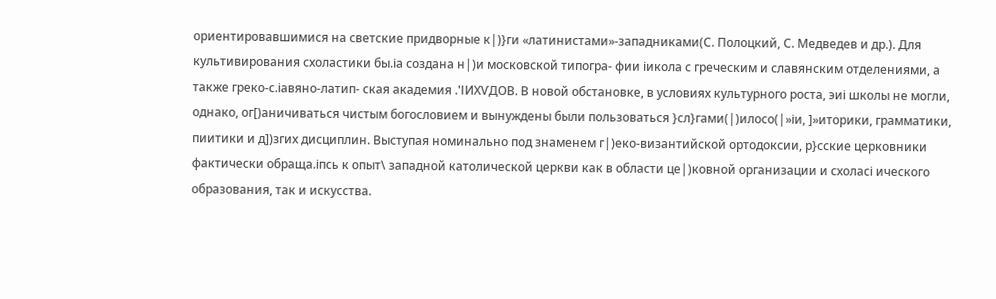ориентировавшимися на светские придворные к|)}ги «латинистами»-западниками(С. Полоцкий, С. Медведев и др.). Для культивирования схоластики бы.іа создана н|)и московской типогра- фии іикола с греческим и славянским отделениями, а также греко-с.іавяно-латип- ская академия .'ІИХѴДОВ. В новой обстановке, в условиях культурного роста, эиі школы не могли, однако, ог[)аничиваться чистым богословием и вынуждены были пользоваться }сл}гами(|)илосо(|»іи, ]»иторики, грамматики, пиитики и д])згих дисциплин. Выступая номинально под знаменем г|)еко-византийской ортодоксии, р}сские церковники фактически обраща.іпсь к опыт\ западной католической церкви как в области це|)ковной организации и схоласі ического образования, так и искусства.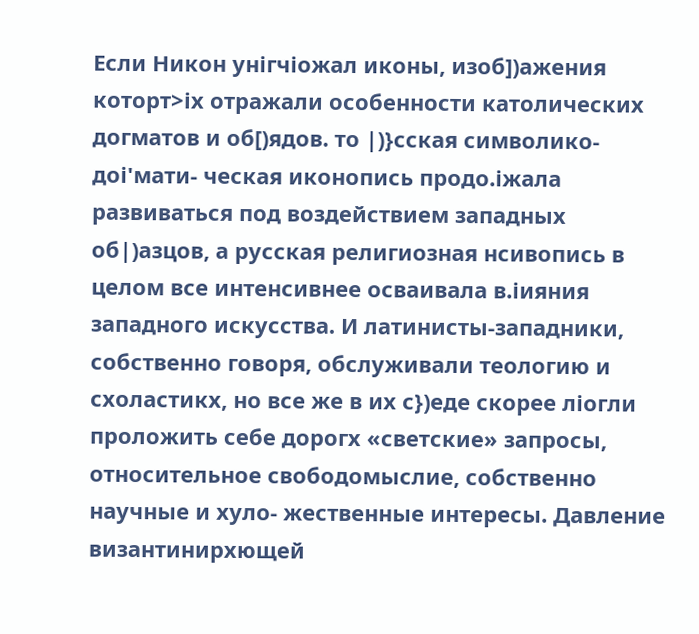Если Никон унігчіожал иконы, изоб])ажения которт>іх отражали особенности католических догматов и об[)ядов. то |)}сская символико-доі'мати- ческая иконопись продо.іжала развиваться под воздействием западных об|)азцов, а русская религиозная нсивопись в целом все интенсивнее осваивала в.іияния западного искусства. И латинисты-западники, собственно говоря, обслуживали теологию и схоластикх, но все же в их с})еде скорее ліогли проложить себе дорогх «светские» запросы, относительное свободомыслие, собственно научные и хуло- жественные интересы. Давление византинирхющей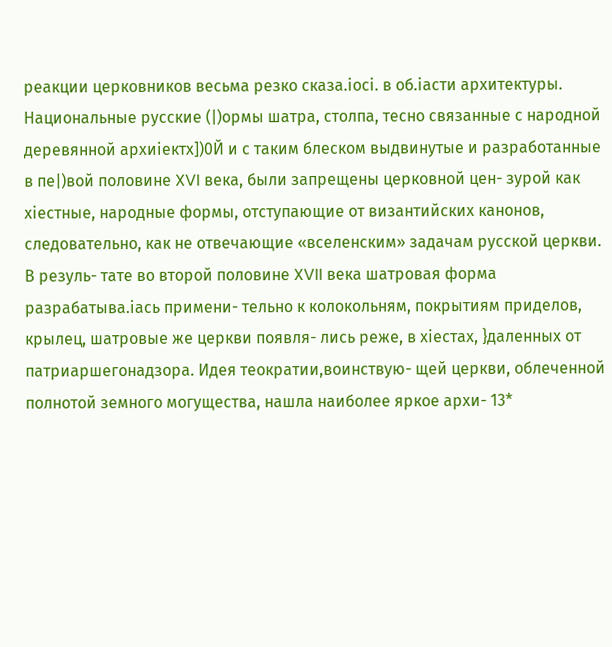реакции церковников весьма резко сказа.іосі. в об.іасти архитектуры. Национальные русские (|)ормы шатра, столпа, тесно связанные с народной деревянной архиіектх])0Й и с таким блеском выдвинутые и разработанные в пе|)вой половине XVI века, были запрещены церковной цен- зурой как хіестные, народные формы, отступающие от византийских канонов, следовательно, как не отвечающие «вселенским» задачам русской церкви. В резуль- тате во второй половине XVII века шатровая форма разрабатыва.іась примени- тельно к колокольням, покрытиям приделов, крылец, шатровые же церкви появля- лись реже, в хіестах, }даленных от патриаршегонадзора. Идея теократии,воинствую- щей церкви, облеченной полнотой земного могущества, нашла наиболее яркое архи- 13*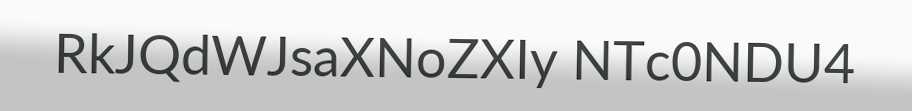RkJQdWJsaXNoZXIy NTc0NDU4